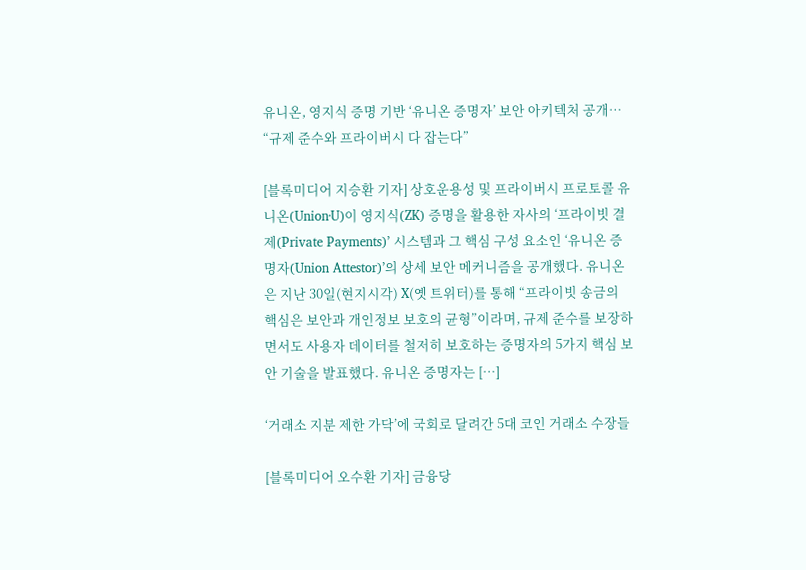유니온, 영지식 증명 기반 ‘유니온 증명자’ 보안 아키텍처 공개… “규제 준수와 프라이버시 다 잡는다”

[블록미디어 지승환 기자] 상호운용성 및 프라이버시 프로토콜 유니온(Union·U)이 영지식(ZK) 증명을 활용한 자사의 ‘프라이빗 결제(Private Payments)’ 시스템과 그 핵심 구성 요소인 ‘유니온 증명자(Union Attestor)’의 상세 보안 메커니즘을 공개했다. 유니온은 지난 30일(현지시각) X(옛 트위터)를 통해 “프라이빗 송금의 핵심은 보안과 개인정보 보호의 균형”이라며, 규제 준수를 보장하면서도 사용자 데이터를 철저히 보호하는 증명자의 5가지 핵심 보안 기술을 발표했다. 유니온 증명자는 […]

‘거래소 지분 제한 가닥’에 국회로 달려간 5대 코인 거래소 수장들

[블록미디어 오수환 기자] 금융당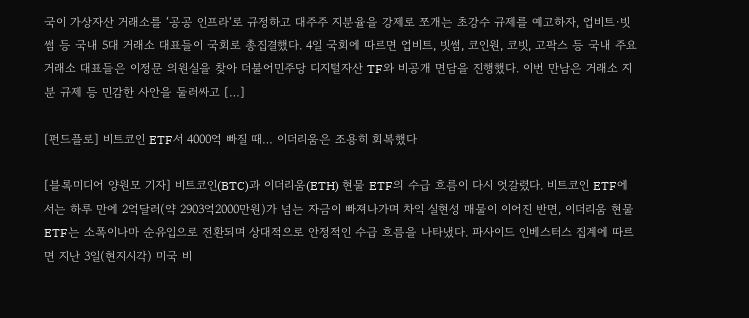국이 가상자산 거래소를 ‘공공 인프라‘로 규정하고 대주주 지분율을 강제로 쪼개는 초강수 규제를 예고하자, 업비트·빗썸 등 국내 5대 거래소 대표들이 국회로 총집결했다. 4일 국회에 따르면 업비트, 빗썸, 코인원, 코빗, 고팍스 등 국내 주요 거래소 대표들은 이정문 의원실을 찾아 더불어민주당 디지털자산 TF와 비공개 면담을 진행했다. 이번 만남은 거래소 지분 규제 등 민감한 사안을 둘러싸고 […]

[펀드플로] 비트코인 ETF서 4000억 빠질 때… 이더리움은 조용히 회복했다

[블록미디어 양원모 기자] 비트코인(BTC)과 이더리움(ETH) 현물 ETF의 수급 흐름이 다시 엇갈렸다. 비트코인 ETF에서는 하루 만에 2억달러(약 2903억2000만원)가 넘는 자금이 빠져나가며 차익 실현성 매물이 이어진 반면, 이더리움 현물 ETF는 소폭이나마 순유입으로 전환되며 상대적으로 안정적인 수급 흐름을 나타냈다. 파사이드 인베스터스 집계에 따르면 지난 3일(현지시각) 미국 비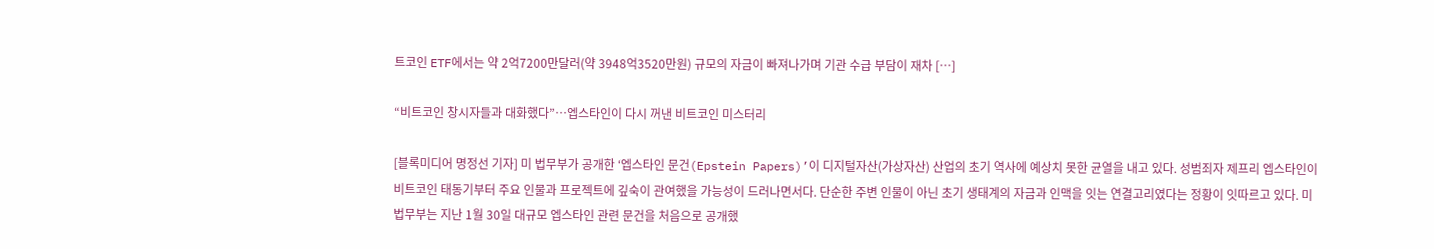트코인 ETF에서는 약 2억7200만달러(약 3948억3520만원) 규모의 자금이 빠져나가며 기관 수급 부담이 재차 […]

“비트코인 창시자들과 대화했다”…엡스타인이 다시 꺼낸 비트코인 미스터리

[블록미디어 명정선 기자] 미 법무부가 공개한 ‘엡스타인 문건(Epstein Papers)’이 디지털자산(가상자산) 산업의 초기 역사에 예상치 못한 균열을 내고 있다. 성범죄자 제프리 엡스타인이 비트코인 태동기부터 주요 인물과 프로젝트에 깊숙이 관여했을 가능성이 드러나면서다. 단순한 주변 인물이 아닌 초기 생태계의 자금과 인맥을 잇는 연결고리였다는 정황이 잇따르고 있다. 미 법무부는 지난 1월 30일 대규모 엡스타인 관련 문건을 처음으로 공개했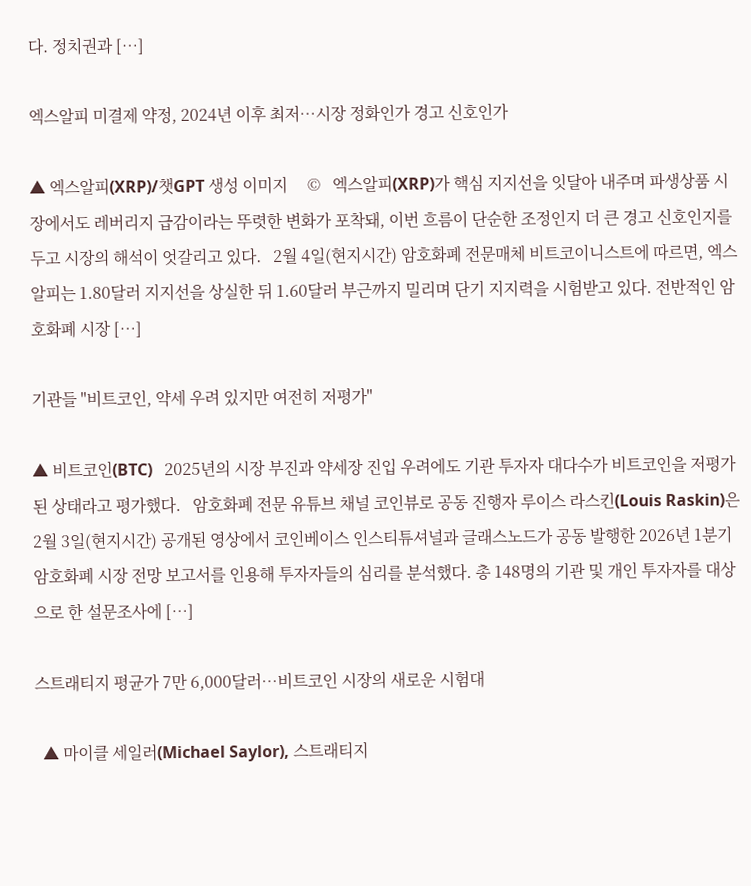다. 정치권과 […]

엑스알피 미결제 약정, 2024년 이후 최저…시장 정화인가 경고 신호인가

▲ 엑스알피(XRP)/챗GPT 생성 이미지     ©   엑스알피(XRP)가 핵심 지지선을 잇달아 내주며 파생상품 시장에서도 레버리지 급감이라는 뚜렷한 변화가 포착돼, 이번 흐름이 단순한 조정인지 더 큰 경고 신호인지를 두고 시장의 해석이 엇갈리고 있다.   2월 4일(현지시간) 암호화폐 전문매체 비트코이니스트에 따르면, 엑스알피는 1.80달러 지지선을 상실한 뒤 1.60달러 부근까지 밀리며 단기 지지력을 시험받고 있다. 전반적인 암호화폐 시장 […]

기관들 "비트코인, 약세 우려 있지만 여전히 저평가"

▲ 비트코인(BTC)   2025년의 시장 부진과 약세장 진입 우려에도 기관 투자자 대다수가 비트코인을 저평가된 상태라고 평가했다.   암호화폐 전문 유튜브 채널 코인뷰로 공동 진행자 루이스 라스킨(Louis Raskin)은 2월 3일(현지시간) 공개된 영상에서 코인베이스 인스티튜셔널과 글래스노드가 공동 발행한 2026년 1분기 암호화폐 시장 전망 보고서를 인용해 투자자들의 심리를 분석했다. 총 148명의 기관 및 개인 투자자를 대상으로 한 설문조사에 […]

스트래티지 평균가 7만 6,000달러…비트코인 시장의 새로운 시험대

  ▲ 마이클 세일러(Michael Saylor), 스트래티지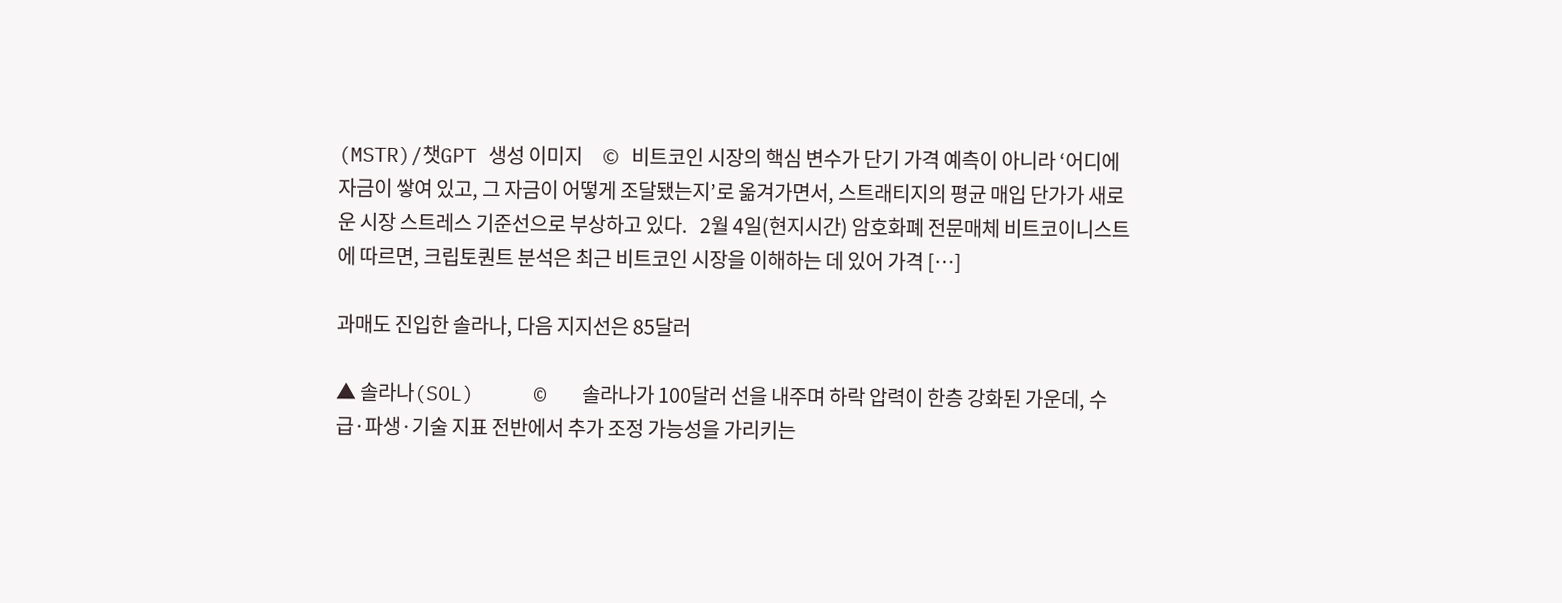(MSTR)/챗GPT 생성 이미지     ©   비트코인 시장의 핵심 변수가 단기 가격 예측이 아니라 ‘어디에 자금이 쌓여 있고, 그 자금이 어떻게 조달됐는지’로 옮겨가면서, 스트래티지의 평균 매입 단가가 새로운 시장 스트레스 기준선으로 부상하고 있다.   2월 4일(현지시간) 암호화폐 전문매체 비트코이니스트에 따르면, 크립토퀀트 분석은 최근 비트코인 시장을 이해하는 데 있어 가격 […]

과매도 진입한 솔라나, 다음 지지선은 85달러

▲ 솔라나(SOL)     ©   솔라나가 100달러 선을 내주며 하락 압력이 한층 강화된 가운데, 수급·파생·기술 지표 전반에서 추가 조정 가능성을 가리키는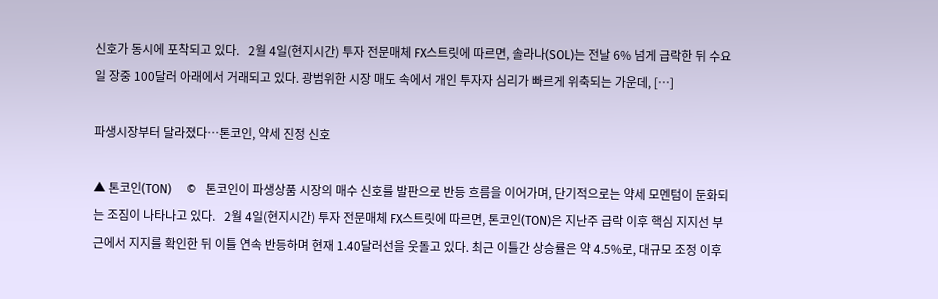신호가 동시에 포착되고 있다.   2월 4일(현지시간) 투자 전문매체 FX스트릿에 따르면, 솔라나(SOL)는 전날 6% 넘게 급락한 뒤 수요일 장중 100달러 아래에서 거래되고 있다. 광범위한 시장 매도 속에서 개인 투자자 심리가 빠르게 위축되는 가운데, […]

파생시장부터 달라졌다…톤코인, 약세 진정 신호

▲ 톤코인(TON)     ©   톤코인이 파생상품 시장의 매수 신호를 발판으로 반등 흐름을 이어가며, 단기적으로는 약세 모멘텀이 둔화되는 조짐이 나타나고 있다.   2월 4일(현지시간) 투자 전문매체 FX스트릿에 따르면, 톤코인(TON)은 지난주 급락 이후 핵심 지지선 부근에서 지지를 확인한 뒤 이틀 연속 반등하며 현재 1.40달러선을 웃돌고 있다. 최근 이틀간 상승률은 약 4.5%로, 대규모 조정 이후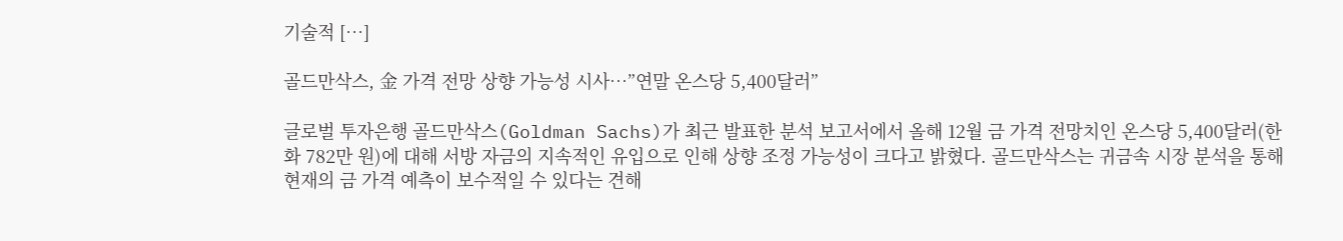기술적 […]

골드만삭스, 金 가격 전망 상향 가능성 시사…”연말 온스당 5,400달러”

글로벌 투자은행 골드만삭스(Goldman Sachs)가 최근 발표한 분석 보고서에서 올해 12월 금 가격 전망치인 온스당 5,400달러(한화 782만 원)에 대해 서방 자금의 지속적인 유입으로 인해 상향 조정 가능성이 크다고 밝혔다. 골드만삭스는 귀금속 시장 분석을 통해 현재의 금 가격 예측이 보수적일 수 있다는 견해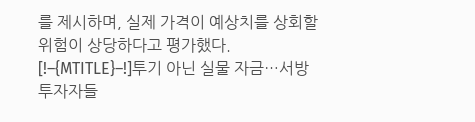를 제시하며, 실제 가격이 예상치를 상회할 위험이 상당하다고 평가했다. [!–{MTITLE}–!]투기 아닌 실물 자금…서방 투자자들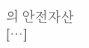의 안전자산 […]